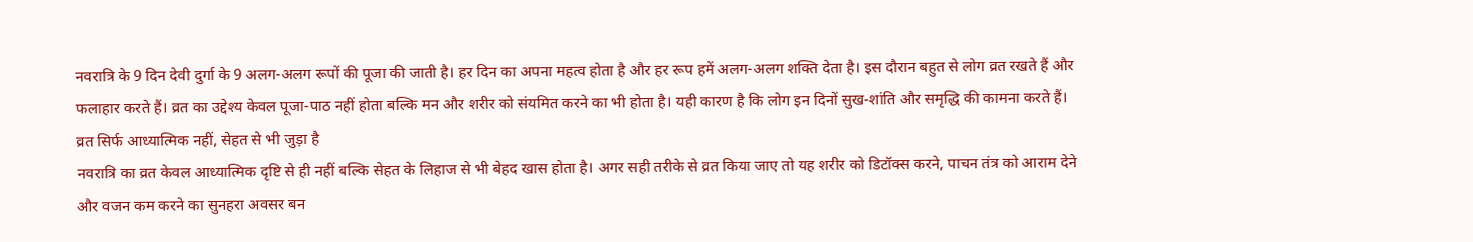नवरात्रि के 9 दिन देवी दुर्गा के 9 अलग-अलग रूपों की पूजा की जाती है। हर दिन का अपना महत्व होता है और हर रूप हमें अलग-अलग शक्ति देता है। इस दौरान बहुत से लोग व्रत रखते हैं और फलाहार करते हैं। व्रत का उद्देश्य केवल पूजा-पाठ नहीं होता बल्कि मन और शरीर को संयमित करने का भी होता है। यही कारण है कि लोग इन दिनों सुख-शांति और समृद्धि की कामना करते हैं।
व्रत सिर्फ आध्यात्मिक नहीं, सेहत से भी जुड़ा है
नवरात्रि का व्रत केवल आध्यात्मिक दृष्टि से ही नहीं बल्कि सेहत के लिहाज से भी बेहद खास होता है। अगर सही तरीके से व्रत किया जाए तो यह शरीर को डिटॉक्स करने, पाचन तंत्र को आराम देने और वजन कम करने का सुनहरा अवसर बन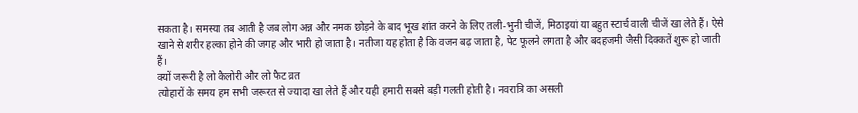सकता है। समस्या तब आती है जब लोग अन्न और नमक छोड़ने के बाद भूख शांत करने के लिए तली-भुनी चीजें, मिठाइयां या बहुत स्टार्च वाली चीजें खा लेते हैं। ऐसे खाने से शरीर हल्का होने की जगह और भारी हो जाता है। नतीजा यह होता है कि वजन बढ़ जाता है, पेट फूलने लगता है और बदहजमी जैसी दिक्कतें शुरू हो जाती हैं।
क्यों जरूरी है लो कैलोरी और लो फैट व्रत
त्योहारों के समय हम सभी जरूरत से ज्यादा खा लेते हैं और यही हमारी सबसे बड़ी गलती होती है। नवरात्रि का असली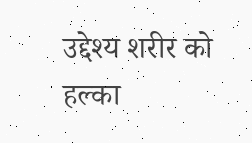उद्देश्य शरीर को हल्का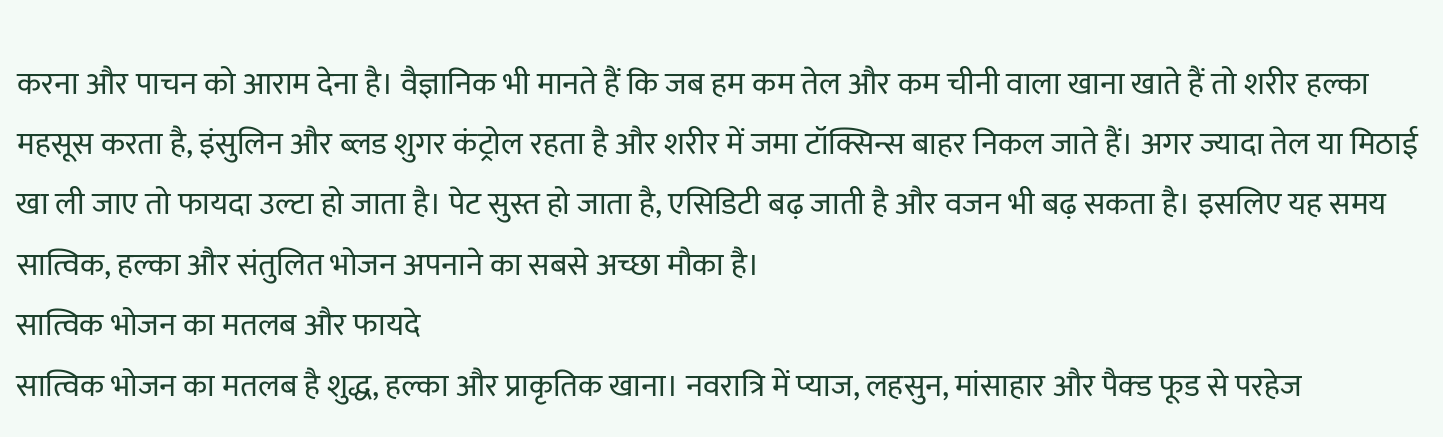करना और पाचन को आराम देना है। वैज्ञानिक भी मानते हैं कि जब हम कम तेल और कम चीनी वाला खाना खाते हैं तो शरीर हल्का महसूस करता है, इंसुलिन और ब्लड शुगर कंट्रोल रहता है और शरीर में जमा टॉक्सिन्स बाहर निकल जाते हैं। अगर ज्यादा तेल या मिठाई खा ली जाए तो फायदा उल्टा हो जाता है। पेट सुस्त हो जाता है, एसिडिटी बढ़ जाती है और वजन भी बढ़ सकता है। इसलिए यह समय सात्विक, हल्का और संतुलित भोजन अपनाने का सबसे अच्छा मौका है।
सात्विक भोजन का मतलब और फायदे
सात्विक भोजन का मतलब है शुद्ध, हल्का और प्राकृतिक खाना। नवरात्रि में प्याज, लहसुन, मांसाहार और पैक्ड फूड से परहेज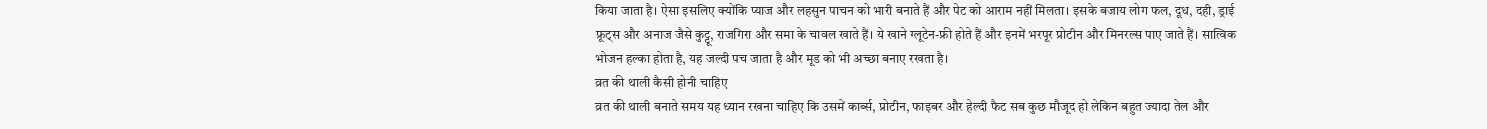किया जाता है। ऐसा इसलिए क्योंकि प्याज और लहसुन पाचन को भारी बनाते हैं और पेट को आराम नहीं मिलता। इसके बजाय लोग फल, दूध, दही, ड्राई फ्रूट्स और अनाज जैसे कुट्टू, राजगिरा और समा के चावल खाते हैं। ये खाने ग्लूटेन-फ्री होते हैं और इनमें भरपूर प्रोटीन और मिनरल्स पाए जाते हैं। सात्विक भोजन हल्का होता है, यह जल्दी पच जाता है और मूड को भी अच्छा बनाए रखता है।
व्रत की थाली कैसी होनी चाहिए
व्रत की थाली बनाते समय यह ध्यान रखना चाहिए कि उसमें कार्ब्स, प्रोटीन, फाइबर और हेल्दी फैट सब कुछ मौजूद हो लेकिन बहुत ज्यादा तेल और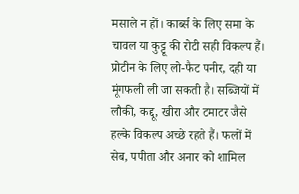मसाले न हों। कार्ब्स के लिए समा के चावल या कुट्टू की रोटी सही विकल्प हैं। प्रोटीन के लिए लो-फैट पनीर, दही या मूंगफली ली जा सकती है। सब्जियों में लौकी, कद्दू, खीरा और टमाटर जैसे हल्के विकल्प अच्छे रहते हैं। फलों में सेब, पपीता और अनार को शामिल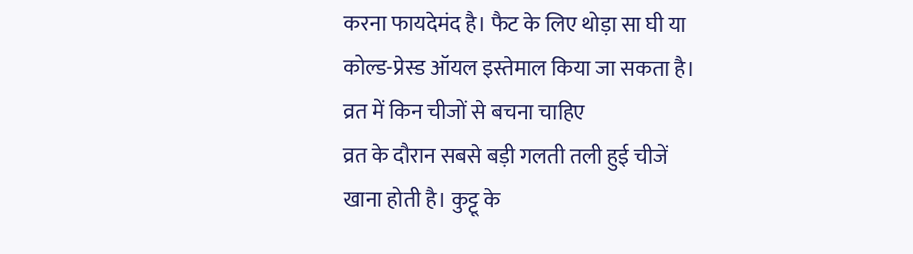करना फायदेमंद है। फैट के लिए थोड़ा सा घी या कोल्ड-प्रेस्ड ऑयल इस्तेमाल किया जा सकता है।
व्रत में किन चीजों से बचना चाहिए
व्रत के दौरान सबसे बड़ी गलती तली हुई चीजें खाना होती है। कुट्टू के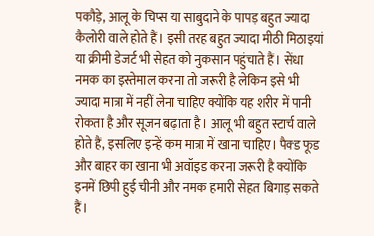पकौड़े, आलू के चिप्स या साबुदाने के पापड़ बहुत ज्यादा कैलोरी वाले होते हैं। इसी तरह बहुत ज्यादा मीठी मिठाइयां या क्रीमी डेजर्ट भी सेहत को नुकसान पहुंचाते हैं। सेंधा नमक का इस्तेमाल करना तो जरूरी है लेकिन इसे भी ज्यादा मात्रा में नहीं लेना चाहिए क्योंकि यह शरीर में पानी रोकता है और सूजन बढ़ाता है। आलू भी बहुत स्टार्च वाले होते हैं, इसलिए इन्हें कम मात्रा में खाना चाहिए। पैक्ड फूड और बाहर का खाना भी अवॉइड करना जरूरी है क्योंकि इनमें छिपी हुई चीनी और नमक हमारी सेहत बिगाड़ सकते हैं।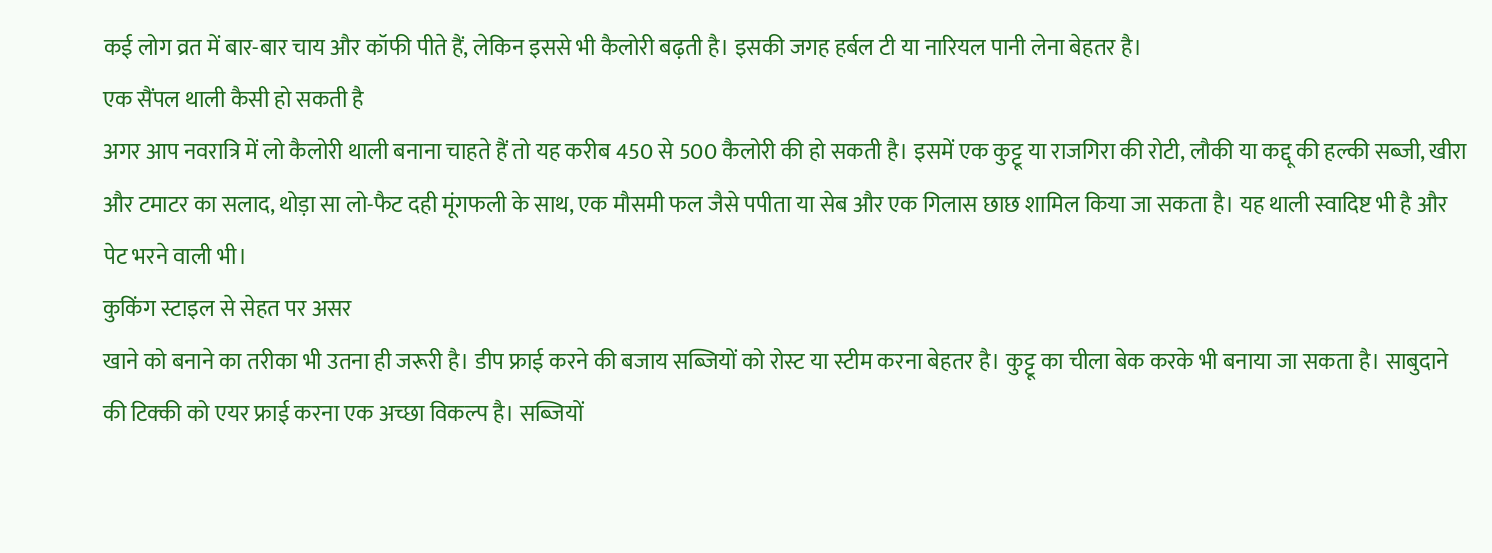कई लोग व्रत में बार-बार चाय और कॉफी पीते हैं, लेकिन इससे भी कैलोरी बढ़ती है। इसकी जगह हर्बल टी या नारियल पानी लेना बेहतर है।
एक सैंपल थाली कैसी हो सकती है
अगर आप नवरात्रि में लो कैलोरी थाली बनाना चाहते हैं तो यह करीब 450 से 500 कैलोरी की हो सकती है। इसमें एक कुट्टू या राजगिरा की रोटी, लौकी या कद्दू की हल्की सब्जी, खीरा और टमाटर का सलाद, थोड़ा सा लो-फैट दही मूंगफली के साथ, एक मौसमी फल जैसे पपीता या सेब और एक गिलास छाछ शामिल किया जा सकता है। यह थाली स्वादिष्ट भी है और पेट भरने वाली भी।
कुकिंग स्टाइल से सेहत पर असर
खाने को बनाने का तरीका भी उतना ही जरूरी है। डीप फ्राई करने की बजाय सब्जियों को रोस्ट या स्टीम करना बेहतर है। कुट्टू का चीला बेक करके भी बनाया जा सकता है। साबुदाने की टिक्की को एयर फ्राई करना एक अच्छा विकल्प है। सब्जियों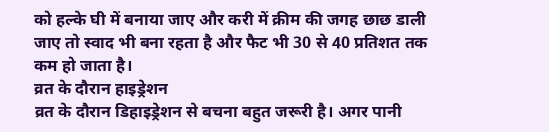को हल्के घी में बनाया जाए और करी में क्रीम की जगह छाछ डाली जाए तो स्वाद भी बना रहता है और फैट भी 30 से 40 प्रतिशत तक कम हो जाता है।
व्रत के दौरान हाइड्रेशन
व्रत के दौरान डिहाइड्रेशन से बचना बहुत जरूरी है। अगर पानी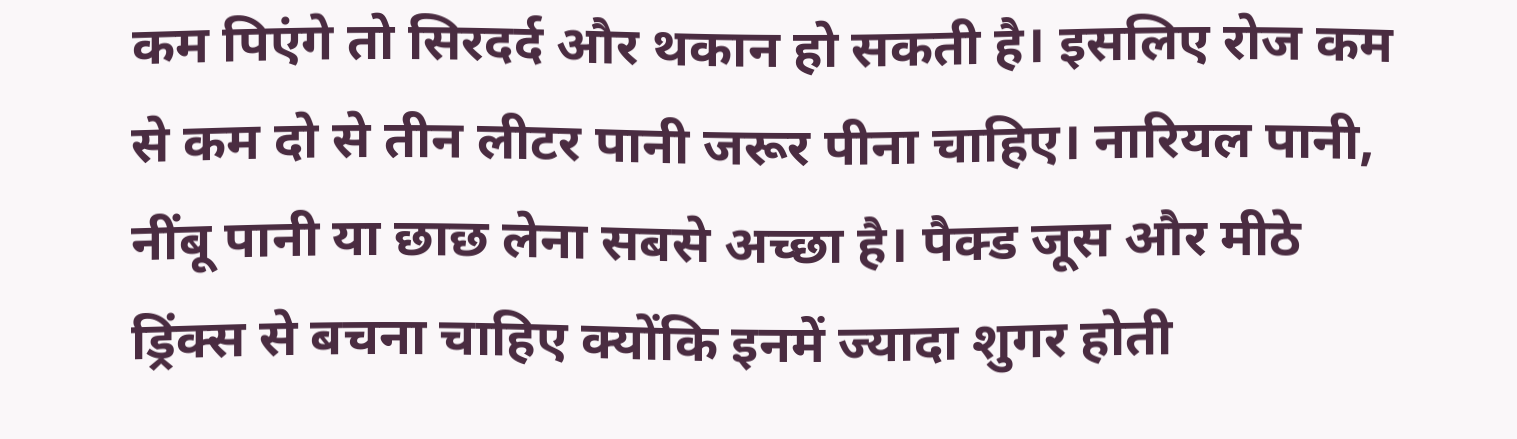कम पिएंगे तो सिरदर्द और थकान हो सकती है। इसलिए रोज कम से कम दो से तीन लीटर पानी जरूर पीना चाहिए। नारियल पानी, नींबू पानी या छाछ लेना सबसे अच्छा है। पैक्ड जूस और मीठे ड्रिंक्स से बचना चाहिए क्योंकि इनमें ज्यादा शुगर होती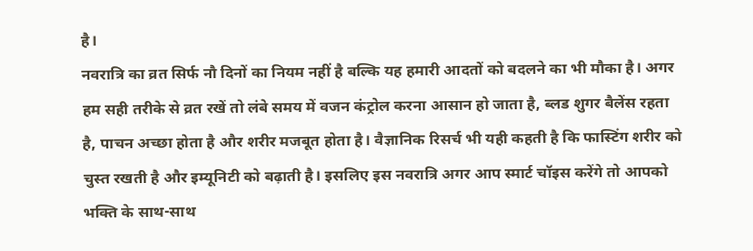है।
नवरात्रि का व्रत सिर्फ नौ दिनों का नियम नहीं है बल्कि यह हमारी आदतों को बदलने का भी मौका है। अगर हम सही तरीके से व्रत रखें तो लंबे समय में वजन कंट्रोल करना आसान हो जाता है, ब्लड शुगर बैलेंस रहता है, पाचन अच्छा होता है और शरीर मजबूत होता है। वैज्ञानिक रिसर्च भी यही कहती है कि फास्टिंग शरीर को चुस्त रखती है और इम्यूनिटी को बढ़ाती है। इसलिए इस नवरात्रि अगर आप स्मार्ट चॉइस करेंगे तो आपको भक्ति के साथ-साथ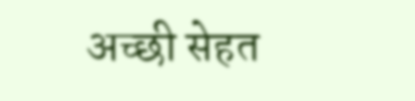अच्छी सेहत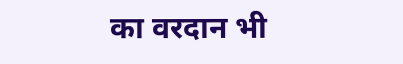का वरदान भी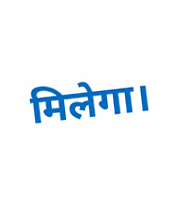मिलेगा।